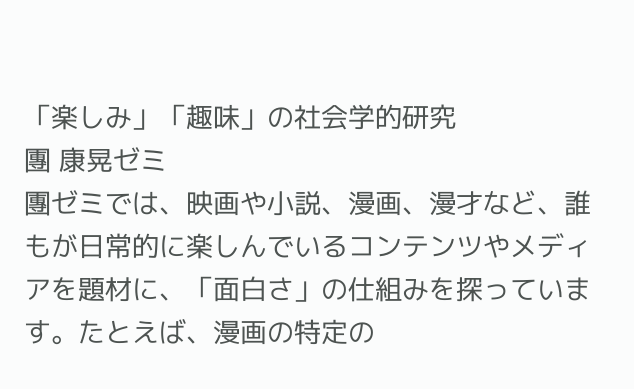「楽しみ」「趣味」の社会学的研究
團 康晃ゼミ
團ゼミでは、映画や小説、漫画、漫才など、誰もが日常的に楽しんでいるコンテンツやメディアを題材に、「面白さ」の仕組みを探っています。たとえば、漫画の特定の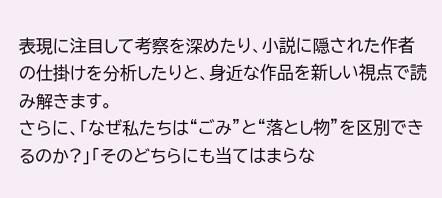表現に注目して考察を深めたり、小説に隠された作者の仕掛けを分析したりと、身近な作品を新しい視点で読み解きます。
さらに、「なぜ私たちは“ごみ”と“落とし物”を区別できるのか?」「そのどちらにも当てはまらな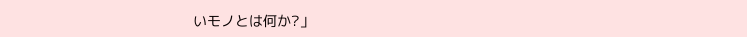いモノとは何か?」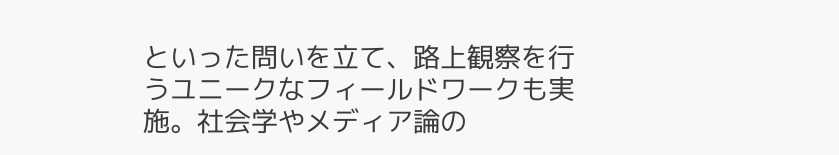といった問いを立て、路上観察を行うユニークなフィールドワークも実施。社会学やメディア論の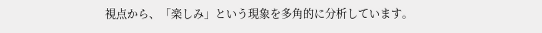視点から、「楽しみ」という現象を多角的に分析しています。